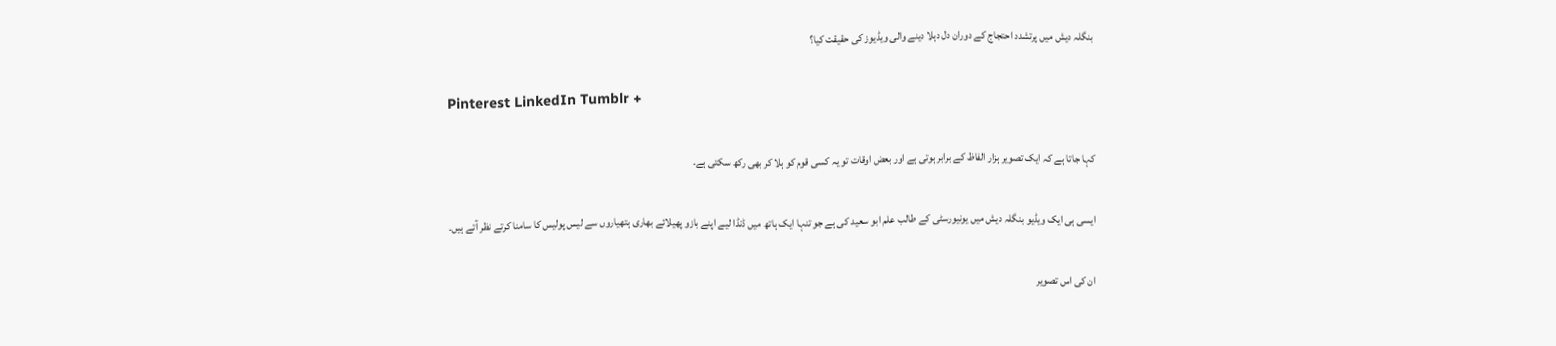بنگلہ دیش میں پرتشدد احتجاج کے دوران دل دہلا دینے والی ویڈیوز کی حقیقت کیا؟

Pinterest LinkedIn Tumblr +

کہا جاتا ہے کہ ایک تصویر ہزار الفاظ کے برابر ہوتی ہے اور بعض اوقات تو یہ کسی قوم کو ہلا کر بھی رکھ سکتی ہے۔

ایسی ہی ایک ویڈیو بنگلہ دیش میں یونیورسٹی کے طالب علم ابو سعید کی ہے جو تنہا ایک ہاتھ میں ڈنڈا لیے اپنے بازو پھیلائے بھاری ہتھیاروں سے لیس پولیس کا سامنا کرتے نظر آتے ہیں۔

ان کی اس تصویر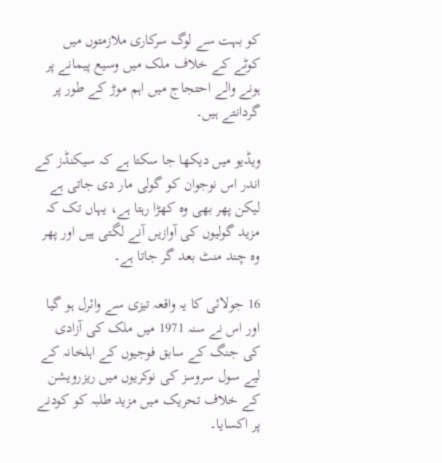کو بہت سے لوگ سرکاری ملازمتوں میں کوٹے کے خلاف ملک میں وسیع پیمانے پر ہونے والے احتجاج میں اہم موڑ کے طور پر گردانتے ہیں۔

ویڈیو میں دیکھا جا سکتا ہے کہ سیکنڈز کے اندر اس نوجوان کو گولی مار دی جاتی ہے لیکن پھر بھی وہ کھڑا رہتا ہے، یہاں تک کہ مزید گولیوں کی آوازیں آنے لگتی ہیں اور پھر وہ چند منٹ بعد گر جاتا ہے۔

16 جولائی کا یہ واقعہ تیزی سے وائرل ہو گیا اور اس نے سنہ 1971 میں ملک کی آزادی کی جنگ کے سابق فوجیوں کے اہلخانہ کے لیے سول سروسز کی نوکریوں میں ریزرویشن کے خلاف تحریک میں مزید طلبہ کو کودنے پر اکسایا۔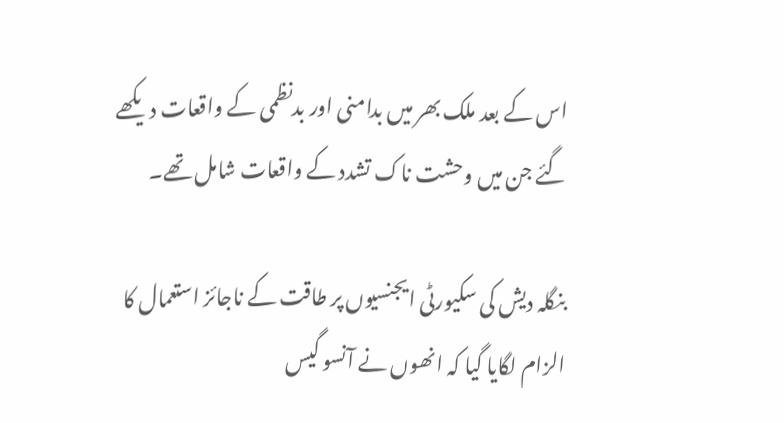اس کے بعد ملک بھر میں بدامنی اور بدنظمی کے واقعات دیکھے گئے جن میں وحشت ناک تشدد کے واقعات شامل تھے۔

بنگلہ دیش کی سکیورٹی ایجنسیوں پر طاقت کے ناجائز استعمال کا الزام لگایا گیا کہ انھوں نے آنسو گیس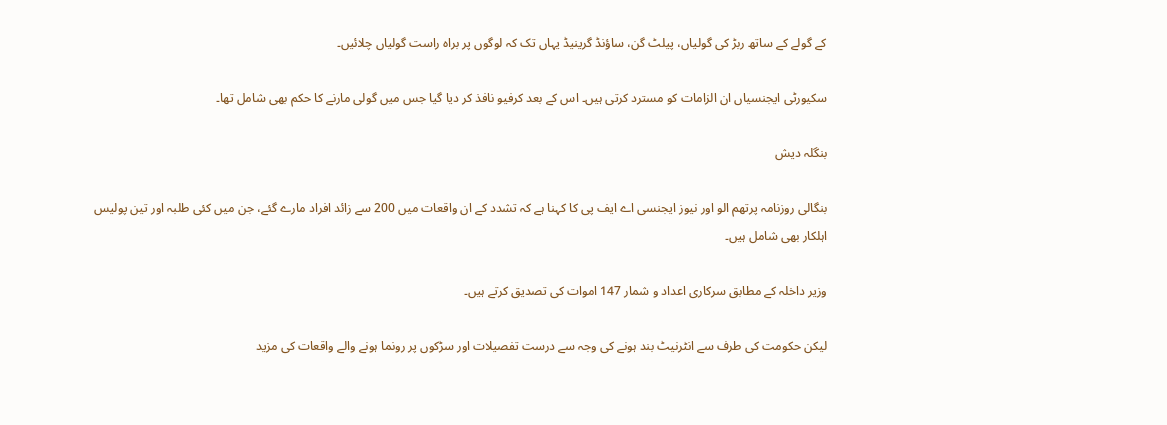کے گولے کے ساتھ ربڑ کی گولیاں، پیلٹ گن، ساؤنڈ گرینیڈ یہاں تک کہ لوگوں پر براہ راست گولیاں چلائیں۔

سکیورٹی ایجنسیاں ان الزامات کو مسترد کرتی ہیں۔ اس کے بعد کرفیو نافذ کر دیا گيا جس میں گولی مارنے کا حکم بھی شامل تھا۔

بنگلہ دیش

بنگالی روزنامہ پرتھم الو اور نیوز ایجنسی اے ایف پی کا کہنا ہے کہ تشدد کے ان واقعات میں 200 سے زائد افراد مارے گئے، جن میں کئی طلبہ اور تین پولیس اہلکار بھی شامل ہیں۔

وزیر داخلہ کے مطابق سرکاری اعداد و شمار 147 اموات کی تصدیق کرتے ہیں۔

لیکن حکومت کی طرف سے انٹرنیٹ بند ہونے کی وجہ سے درست تفصیلات اور سڑکوں پر رونما ہونے والے واقعات کی مزید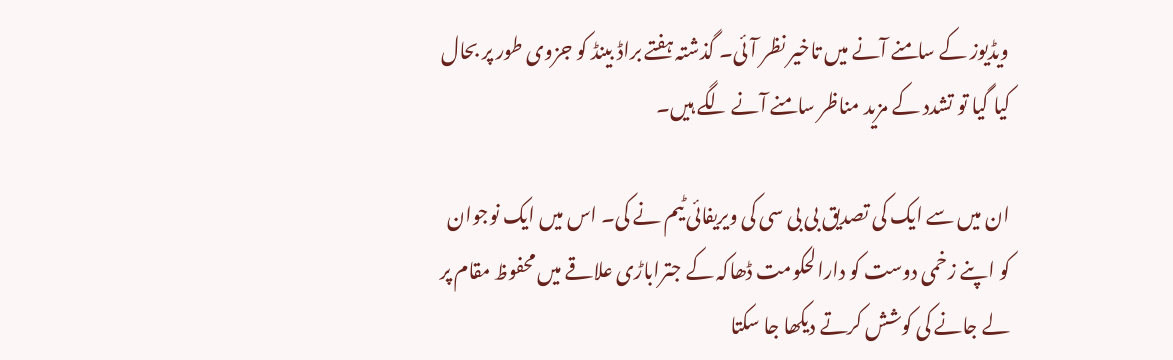ویڈیوز کے سامنے آنے میں تاخیر نظر آئی۔ گذشتہ ہفتے براڈ بینڈ کو جزوی طور پر بحال کیا گیا تو تشدد کے مزید مناظر سامنے آنے لگے ہیں۔

ان میں سے ایک کی تصدیق بی بی سی کی ویریفائی ٹیم نے کی۔ اس میں ایک نوجوان کو اپنے زخمی دوست کو دارالحکومت ڈھاکہ کے جتراباڑی علاقے میں محفوظ مقام پر لے جانے کی کوشش کرتے دیکھا جا سکتا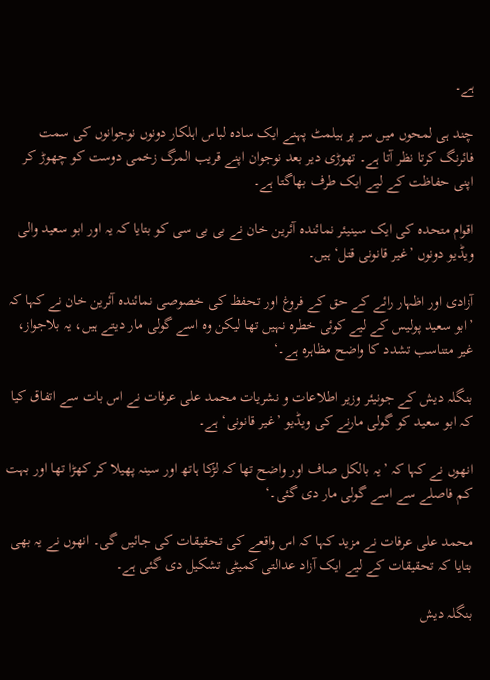ہے۔

چند ہی لمحوں میں سر پر ہیلمٹ پہنے ایک سادہ لباس اہلکار دونوں نوجوانوں کی سمت فائرنگ کرتا نظر آتا ہے۔ تھوڑی دیر بعد نوجوان اپنے قریب المرگ زخمی دوست کو چھوڑ کر اپنی حفاظت کے لیے ایک طرف بھاگتا ہے۔

اقوام متحدہ کی ایک سینیئر نمائندہ آئرین خان نے بی بی سی کو بتایا کہ یہ اور ابو سعید والی ویڈیو دونوں ’غیر قانونی قتل‘ ہیں۔

آزادی اور اظہار رائے کے حق کے فروغ اور تحفظ کی خصوصی نمائندہ آئرین خان نے کہا کہ ’ابو سعید پولیس کے لیے کوئی خطرہ نہیں تھا لیکن وہ اسے گولی مار دیتے ہیں، یہ بلاجواز، غیر متناسب تشدد کا واضح مظاہرہ ہے۔‘

بنگلہ دیش کے جونیئر وزیر اطلاعات و نشریات محمد علی عرفات نے اس بات سے اتفاق کیا کہ ابو سعید کو گولی مارنے کی ویڈیو ’غیر قانونی‘ ہے۔

انھوں نے کہا کہ ’یہ بالکل صاف اور واضح تھا کہ لڑکا ہاتھ اور سینہ پھیلا کر کھڑا تھا اور بہت کم فاصلے سے اسے گولی مار دی گئی۔‘

محمد علی عرفات نے مزید کہا کہ اس واقعے کی تحقیقات کی جائیں گی۔ انھوں نے یہ بھی بتایا کہ تحقیقات کے لیے ایک آزاد عدالتی کمیٹی تشکیل دی گئی ہے۔

بنگلہ دیش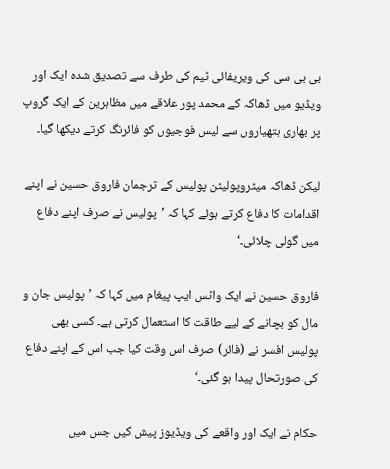بی بی سی کی ویریفائی ٹیم کی طرف سے تصدیق شدہ ایک اور ویڈیو میں ڈھاکہ کے محمد پور علاقے میں مظاہرین کے ایک گروپ پر بھاری ہتھیاروں سے لیس فوجیوں کو فائرنگ کرتے دیکھا گیا۔

لیکن ڈھاکہ میٹروپولیٹن پولیس کے ترجمان فاروق حسین نے اپنے اقدامات کا دفاع کرتے ہوئے کہا کہ ’پولیس نے صرف اپنے دفاع میں گولی چلائی۔‘

فاروق حسین نے ایک واٹس ایپ پیغام میں کہا کہ ’پولیس جان و مال کو بچانے کے لیے طاقت کا استعمال کرتی ہے۔ کسی بھی پولیس افسر نے (فائر) صرف اس وقت کیا جب اس کے اپنے دفاع کی صورتحال پیدا ہو گئی۔‘

حکام نے ایک اور واقعے کی ویڈیوز پیش کیں جس میں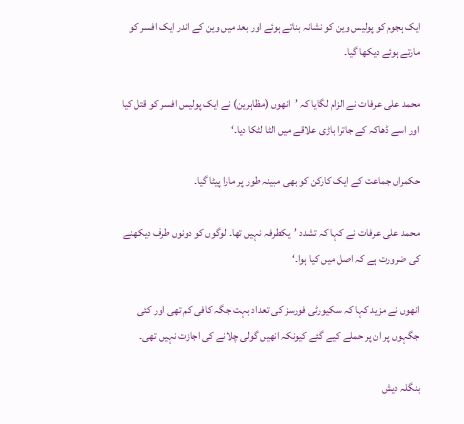ایک ہجوم کو پولیس وین کو نشانہ بناتے ہوئے اور بعد میں وین کے اندر ایک افسر کو مارتے ہوئے دیکھا گیا۔

محمد علی عرفات نے الزام لگایا کہ ’انھوں (مظاہرین) نے ایک پولیس افسر کو قتل کیا اور اسے ڈھاکہ کے جاترا باڑی علاقے میں الٹا لٹکا دیا۔‘

حکمراں جماعت کے ایک کارکن کو بھی مبینہ طور پر مارا پیٹا گیا۔

محمد علی عرفات نے کہا کہ تشدد ’یکطرفہ نہیں تھا۔ لوگوں کو دونوں طرف دیکھنے کی ضرورت ہے کہ اصل میں کیا ہوا۔‘

انھوں نے مزید کہا کہ سکیورٹی فورسز کی تعداد بہت جگہ کافی کم تھی اور کئی جگہوں پر ان پر حملے کیے گئے کیونکہ انھیں گولی چلانے کی اجازت نہیں تھی۔

بنگلہ دیش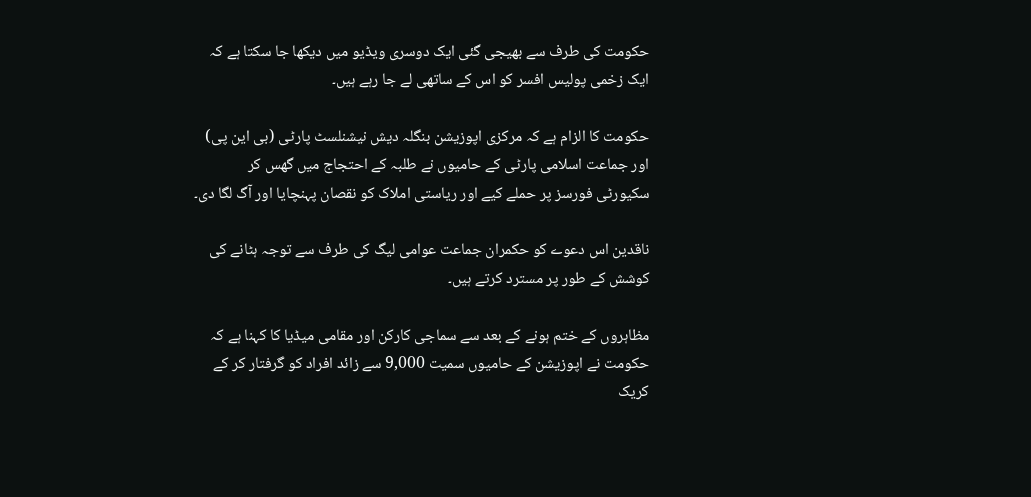حکومت کی طرف سے بھیجی گئی ایک دوسری ویڈیو میں دیکھا جا سکتا ہے کہ ایک زخمی پولیس افسر کو اس کے ساتھی لے جا رہے ہیں۔

حکومت کا الزام ہے کہ مرکزی اپوزیشن بنگلہ دیش نیشنلسٹ پارٹی (بی این پی) اور جماعت اسلامی پارٹی کے حامیوں نے طلبہ کے احتجاج میں گھس کر سکیورٹی فورسز پر حملے کیے اور ریاستی املاک کو نقصان پہنچایا اور آگ لگا دی۔

ناقدین اس دعوے کو حکمران جماعت عوامی لیگ کی طرف سے توجہ ہٹانے کی کوشش کے طور پر مسترد کرتے ہیں۔

مظاہروں کے ختم ہونے کے بعد سے سماجی کارکن اور مقامی میڈیا کا کہنا ہے کہ حکومت نے اپوزیشن کے حامیوں سمیت 9,000 سے زائد افراد کو گرفتار کر کے کریک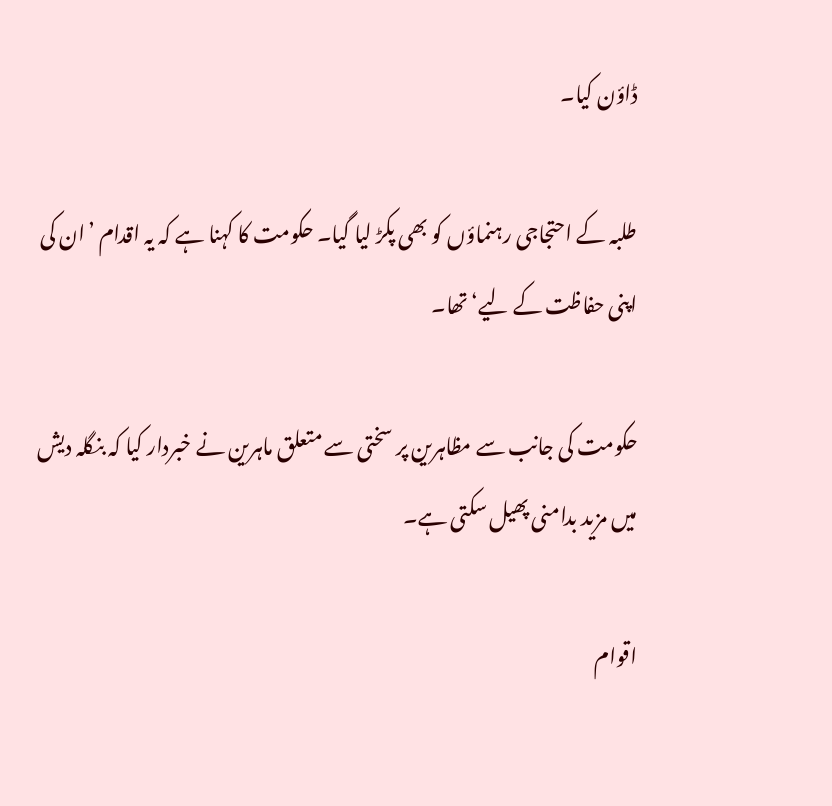ڈاؤن کیا۔

طلبہ کے احتجاجی رہنماؤں کو بھی پکڑ لیا گیا۔ حکومت کا کہنا ہے کہ یہ اقدام ’ان کی اپنی حفاظت کے لیے‘ تھا۔

حکومت کی جانب سے مظاہرین پر سختی سے متعلق ماہرین نے خبردار کیا کہ بنگلہ دیش میں مزید بدامنی پھیل سکتی ہے۔

اقوام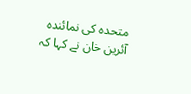متحدہ کی نمائندہ آئرین خان نے کہا کہ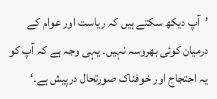’آپ دیکھ سکتے ہیں کہ ریاست اور عوام کے درمیان کوئی بھروسہ نہیں۔ یہی وجہ ہے کہ آپ کو یہ احتجاج اور خوفناک صورتحال درپیش ہے۔‘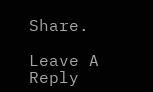Share.

Leave A Reply